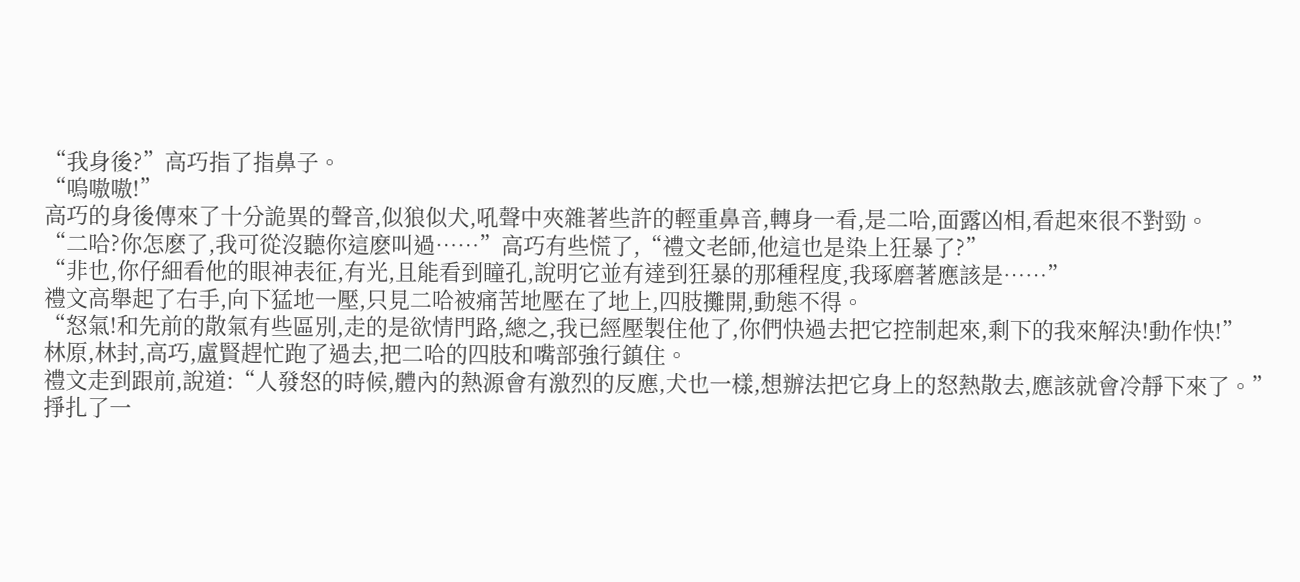“我身後?”高巧指了指鼻子。
“嗚嗷嗷!”
高巧的身後傳來了十分詭異的聲音,似狼似犬,吼聲中夾雜著些許的輕重鼻音,轉身一看,是二哈,面露凶相,看起來很不對勁。
“二哈?你怎麽了,我可從沒聽你這麽叫過……”高巧有些慌了,“禮文老師,他這也是染上狂暴了?”
“非也,你仔細看他的眼神表征,有光,且能看到瞳孔,說明它並有達到狂暴的那種程度,我琢磨著應該是……”
禮文高舉起了右手,向下猛地一壓,只見二哈被痛苦地壓在了地上,四肢攤開,動態不得。
“怒氣!和先前的散氣有些區別,走的是欲情門路,總之,我已經壓製住他了,你們快過去把它控制起來,剩下的我來解決!動作快!”
林原,林封,高巧,盧賢趕忙跑了過去,把二哈的四肢和嘴部強行鎮住。
禮文走到跟前,說道:“人發怒的時候,體內的熱源會有激烈的反應,犬也一樣,想辦法把它身上的怒熱散去,應該就會冷靜下來了。”
掙扎了一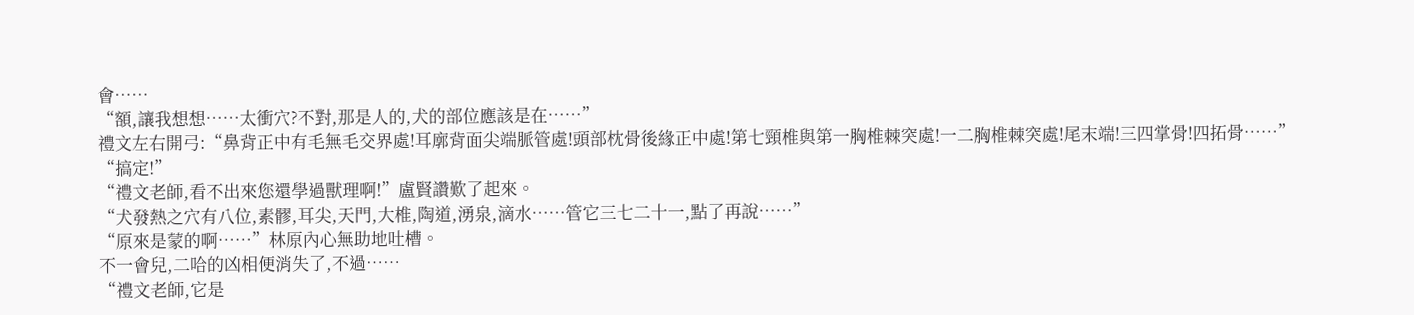會……
“額,讓我想想……太衝穴?不對,那是人的,犬的部位應該是在……”
禮文左右開弓:“鼻背正中有毛無毛交界處!耳廓背面尖端脈管處!頭部枕骨後緣正中處!第七頸椎與第一胸椎棘突處!一二胸椎棘突處!尾末端!三四掌骨!四拓骨……”
“搞定!”
“禮文老師,看不出來您還學過獸理啊!”盧賢讚歎了起來。
“犬發熱之穴有八位,素髎,耳尖,天門,大椎,陶道,湧泉,滴水……管它三七二十一,點了再說……”
“原來是蒙的啊……”林原內心無助地吐槽。
不一會兒,二哈的凶相便消失了,不過……
“禮文老師,它是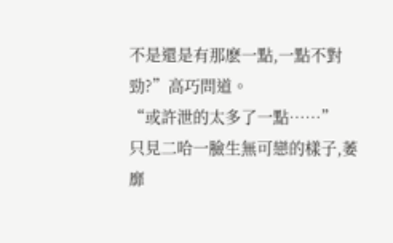不是還是有那麽一點,一點不對勁?”高巧問道。
“或許泄的太多了一點……”
只見二哈一臉生無可戀的樣子,萎靡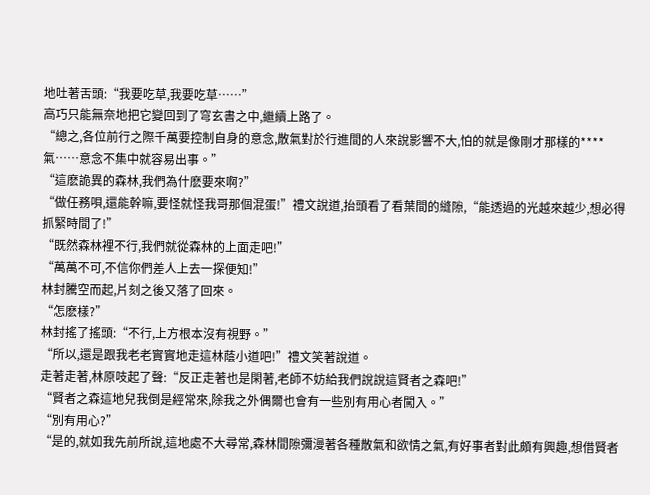地吐著舌頭:“我要吃草,我要吃草……”
高巧只能無奈地把它變回到了穹玄書之中,繼續上路了。
“總之,各位前行之際千萬要控制自身的意念,散氣對於行進間的人來說影響不大,怕的就是像剛才那樣的****氣……意念不集中就容易出事。”
“這麽詭異的森林,我們為什麽要來啊?”
“做任務唄,還能幹嘛,要怪就怪我哥那個混蛋!”禮文說道,抬頭看了看葉間的縫隙,“能透過的光越來越少,想必得抓緊時間了!”
“既然森林裡不行,我們就從森林的上面走吧!”
“萬萬不可,不信你們差人上去一探便知!”
林封騰空而起,片刻之後又落了回來。
“怎麽樣?”
林封搖了搖頭:“不行,上方根本沒有視野。”
“所以,還是跟我老老實實地走這林蔭小道吧!”禮文笑著說道。
走著走著,林原吱起了聲:“反正走著也是閑著,老師不妨給我們說說這賢者之森吧!”
“賢者之森這地兒我倒是經常來,除我之外偶爾也會有一些別有用心者闖入。”
“別有用心?”
“是的,就如我先前所說,這地處不大尋常,森林間隙彌漫著各種散氣和欲情之氣,有好事者對此頗有興趣,想借賢者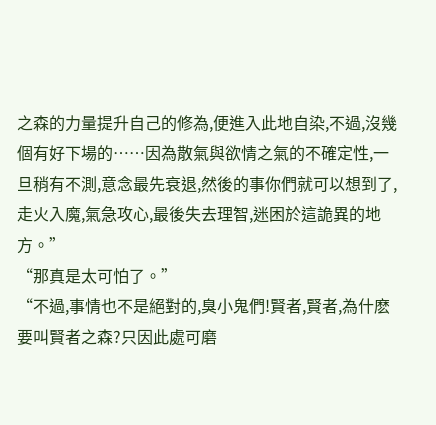之森的力量提升自己的修為,便進入此地自染,不過,沒幾個有好下場的……因為散氣與欲情之氣的不確定性,一旦稍有不測,意念最先衰退,然後的事你們就可以想到了,走火入魔,氣急攻心,最後失去理智,迷困於這詭異的地方。”
“那真是太可怕了。”
“不過,事情也不是絕對的,臭小鬼們!賢者,賢者,為什麽要叫賢者之森?只因此處可磨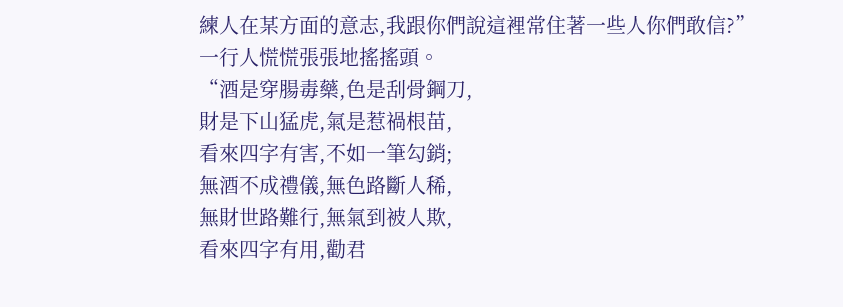練人在某方面的意志,我跟你們說這裡常住著一些人你們敢信?”
一行人慌慌張張地搖搖頭。
“酒是穿腸毒藥,色是刮骨鋼刀,
財是下山猛虎,氣是惹禍根苗,
看來四字有害,不如一筆勾銷;
無酒不成禮儀,無色路斷人稀,
無財世路難行,無氣到被人欺,
看來四字有用,勸君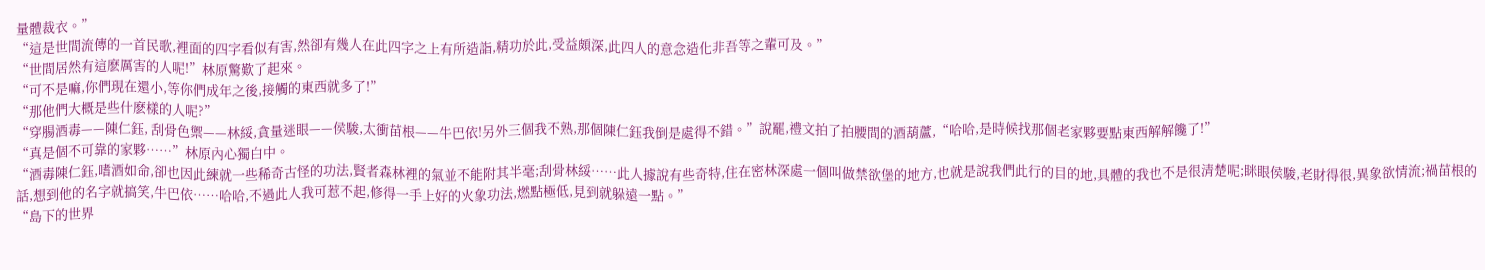量體裁衣。”
“這是世間流傳的一首民歌,裡面的四字看似有害,然卻有幾人在此四字之上有所造詣,精功於此,受益頗深,此四人的意念造化非吾等之輩可及。”
“世間居然有這麽厲害的人呢!”林原驚歎了起來。
“可不是嘛,你們現在還小,等你們成年之後,接觸的東西就多了!”
“那他們大概是些什麽樣的人呢?”
“穿腸酒毒——陳仁鈺, 刮骨色禦——林綏,貪量迷眼——侯駿,太衝苗根——牛巴依!另外三個我不熟,那個陳仁鈺我倒是處得不錯。”說罷,禮文拍了拍腰間的酒葫蘆,“哈哈,是時候找那個老家夥要點東西解解饞了!”
“真是個不可靠的家夥……”林原內心獨白中。
“酒毒陳仁鈺,嗜酒如命,卻也因此練就一些稀奇古怪的功法,賢者森林裡的氣並不能附其半毫;刮骨林綏……此人據說有些奇特,住在密林深處一個叫做禁欲堡的地方,也就是說我們此行的目的地,具體的我也不是很清楚呢;眯眼侯駿,老財得很,異象欲情流;禍苗根的話,想到他的名字就搞笑,牛巴依……哈哈,不過此人我可惹不起,修得一手上好的火象功法,燃點極低,見到就躲遠一點。”
“島下的世界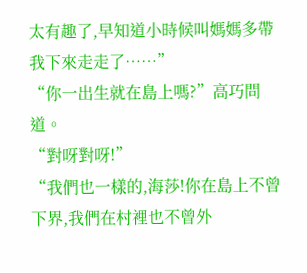太有趣了,早知道小時候叫媽媽多帶我下來走走了……”
“你一出生就在島上嗎?”高巧問道。
“對呀對呀!”
“我們也一樣的,海莎!你在島上不曾下界,我們在村裡也不曾外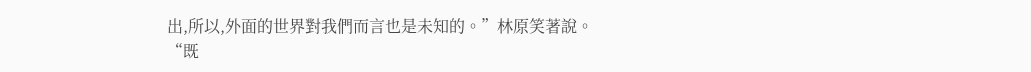出,所以,外面的世界對我們而言也是未知的。”林原笑著說。
“既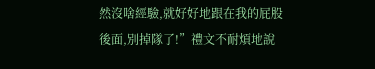然沒啥經驗,就好好地跟在我的屁股後面,別掉隊了!”禮文不耐煩地說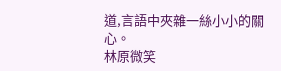道,言語中夾雜一絲小小的關心。
林原微笑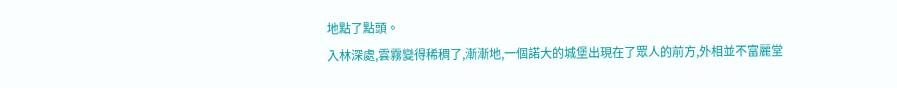地點了點頭。
入林深處,雲霧變得稀稠了,漸漸地,一個諾大的城堡出現在了眾人的前方,外相並不富麗堂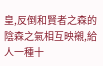皇,反倒和賢者之森的陰森之氣相互映襯,給人一種十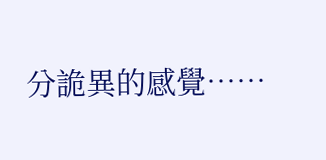分詭異的感覺……